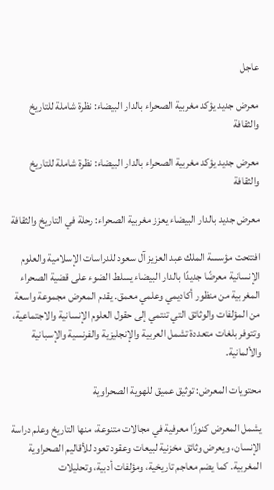عاجل

معرض جديد يؤكد مغربية الصحراء بالدار البيضاء: نظرة شاملة للتاريخ والثقافة

معرض جديد يؤكد مغربية الصحراء بالدار البيضاء: نظرة شاملة للتاريخ والثقافة

معرض جديد بالدار البيضاء يعزز مغربية الصحراء: رحلة في التاريخ والثقافة

افتتحت مؤسسة الملك عبد العزيز آل سعود للدراسات الإسلامية والعلوم الإنسانية معرضًا جديدًا بالدار البيضاء يسلط الضوء على قضية الصحراء المغربية من منظور أكاديمي وعلمي معمق. يقدم المعرض مجموعة واسعة من المؤلفات والوثائق التي تنتمي إلى حقول العلوم الإنسانية والاجتماعية، وتتوفر بلغات متعددة تشمل العربية والإنجليزية والفرنسية والإسبانية والألمانية.

محتويات المعرض: توثيق عميق للهوية الصحراوية

يشمل المعرض كنوزًا معرفية في مجالات متنوعة، منها التاريخ وعلم دراسة الإنسان، ويعرض وثائق مخزنية لبيعات وعقود تعود للأقاليم الصحراوية المغربية. كما يضم معاجم تاريخية، ومؤلفات أدبية، وتحليلات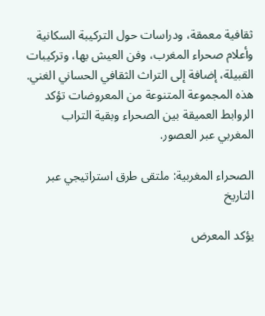ثقافية معمقة، ودراسات حول التركيبة السكانية وأعلام صحراء المغرب، وفن العيش بها، وتركيبات القبيلة، إضافة إلى التراث الثقافي الحساني الغني. هذه المجموعة المتنوعة من المعروضات تؤكد الروابط العميقة بين الصحراء وبقية التراب المغربي عبر العصور.

الصحراء المغربية: ملتقى طرق استراتيجي عبر التاريخ

يؤكد المعرض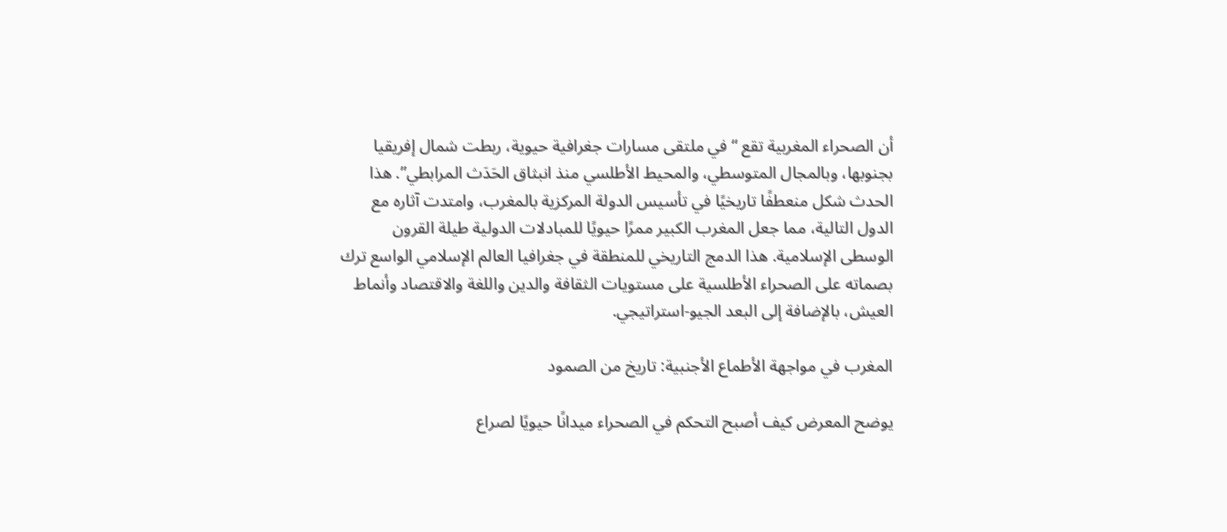أن الصحراء المغربية تقع “في ملتقى مسارات جغرافية حيوية، ربطت شمال إفريقيا بجنوبها، وبالمجال المتوسطي، والمحيط الأطلسي منذ انبثاق الحَدَث المرابطي”. هذا الحدث شكل منعطفًا تاريخيًا في تأسيس الدولة المركزية بالمغرب، وامتدت آثاره مع الدول التالية، مما جعل المغرب الكبير ممرًا حيويًا للمبادلات الدولية طيلة القرون الوسطى الإسلامية. هذا الدمج التاريخي للمنطقة في جغرافيا العالم الإسلامي الواسع ترك بصماته على الصحراء الأطلسية على مستويات الثقافة والدين واللغة والاقتصاد وأنماط العيش، بالإضافة إلى البعد الجيو-استراتيجي.

المغرب في مواجهة الأطماع الأجنبية: تاريخ من الصمود

يوضح المعرض كيف أصبح التحكم في الصحراء ميدانًا حيويًا لصراع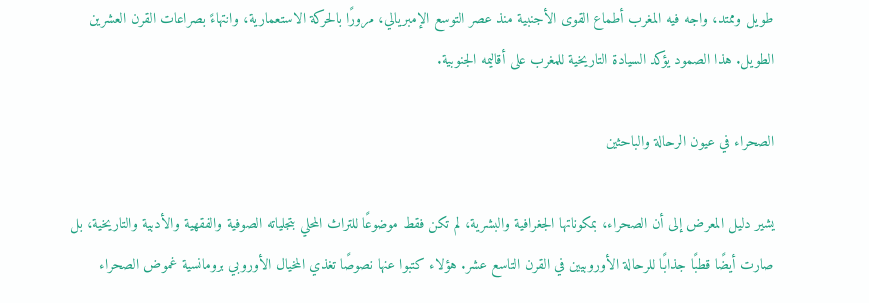طويل وممتد، واجه فيه المغرب أطماع القوى الأجنبية منذ عصر التوسع الإمبريالي، مرورًا بالحركة الاستعمارية، وانتهاءً بصراعات القرن العشرين الطويل. هذا الصمود يؤكد السيادة التاريخية للمغرب على أقاليمه الجنوبية.

الصحراء في عيون الرحالة والباحثين

يشير دليل المعرض إلى أن الصحراء، بمكوناتها الجغرافية والبشرية، لم تكن فقط موضوعًا للتراث المحلي بتجلياته الصوفية والفقهية والأدبية والتاريخية، بل صارت أيضًا قطبًا جذابًا للرحالة الأوروبيين في القرن التاسع عشر. هؤلاء كتبوا عنها نصوصًا تغذي المخيال الأوروبي برومانسية غموض الصحراء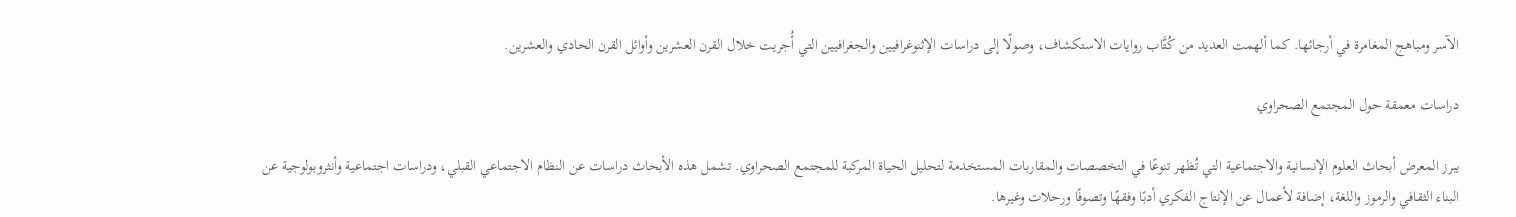الآسر ومباهج المغامرة في أرجائها. كما ألهمت العديد من كُتَّاب روايات الاستكشاف، وصولًا إلى دراسات الإثنوغرافيين والجغرافيين التي أُجريت خلال القرن العشرين وأوائل القرن الحادي والعشرين.

دراسات معمقة حول المجتمع الصحراوي

يبرز المعرض أبحاث العلوم الإنسانية والاجتماعية التي تُظهر تنوعًا في التخصصات والمقاربات المستخدمة لتحليل الحياة المركبة للمجتمع الصحراوي. تشمل هذه الأبحاث دراسات عن النظام الاجتماعي القبلي، ودراسات اجتماعية وأنثروبولوجية عن البناء الثقافي والرموز واللغة، إضافة لأعمال عن الإنتاج الفكري أدبًا وفقهًا وتصوفًا ورحلات وغيرها.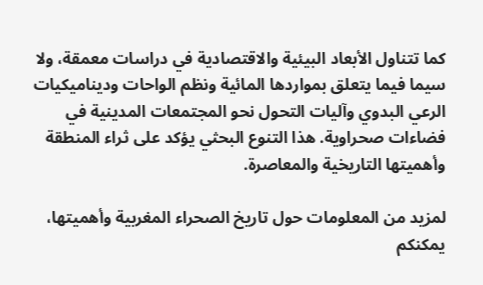كما تتناول الأبعاد البيئية والاقتصادية في دراسات معمقة، ولا سيما فيما يتعلق بمواردها المائية ونظم الواحات وديناميكيات الرعي البدوي وآليات التحول نحو المجتمعات المدينية في فضاءات صحراوية. هذا التنوع البحثي يؤكد على ثراء المنطقة وأهميتها التاريخية والمعاصرة.

لمزيد من المعلومات حول تاريخ الصحراء المغربية وأهميتها، يمكنكم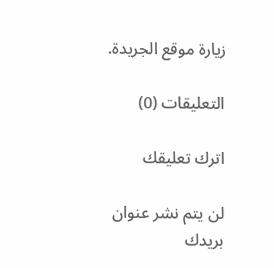زيارة موقع الجريدة.

التعليقات (0)

اترك تعليقك

لن يتم نشر عنوان بريدك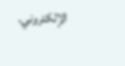الإلكتروني.